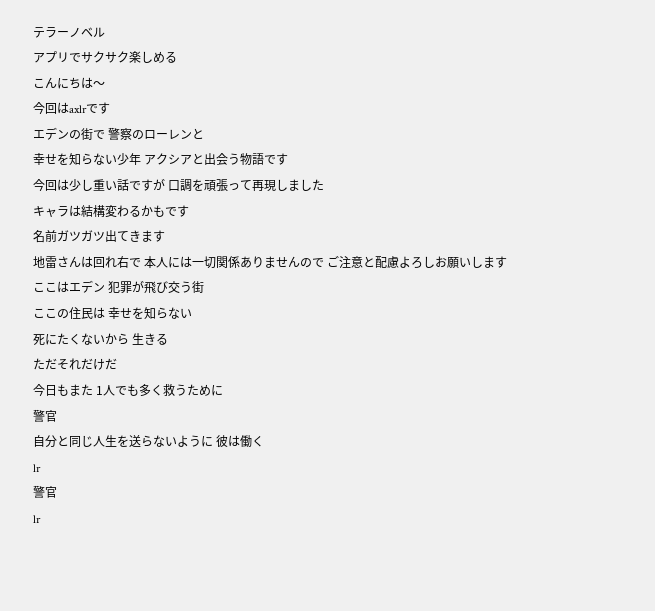テラーノベル
アプリでサクサク楽しめる
こんにちは〜
今回はaxlrです
エデンの街で 警察のローレンと
幸せを知らない少年 アクシアと出会う物語です
今回は少し重い話ですが 口調を頑張って再現しました
キャラは結構変わるかもです
名前ガツガツ出てきます
地雷さんは回れ右で 本人には一切関係ありませんので ご注意と配慮よろしお願いします
ここはエデン 犯罪が飛び交う街
ここの住民は 幸せを知らない
死にたくないから 生きる
ただそれだけだ
今日もまた 1人でも多く救うために
警官
自分と同じ人生を送らないように 彼は働く
lr
警官
lr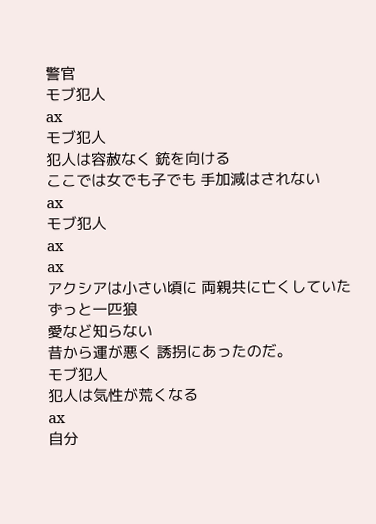警官
モブ犯人
ax
モブ犯人
犯人は容赦なく 銃を向ける
ここでは女でも子でも 手加減はされない
ax
モブ犯人
ax
ax
アクシアは小さい頃に 両親共に亡くしていた
ずっと一匹狼
愛など知らない
昔から運が悪く 誘拐にあったのだ。
モブ犯人
犯人は気性が荒くなる
ax
自分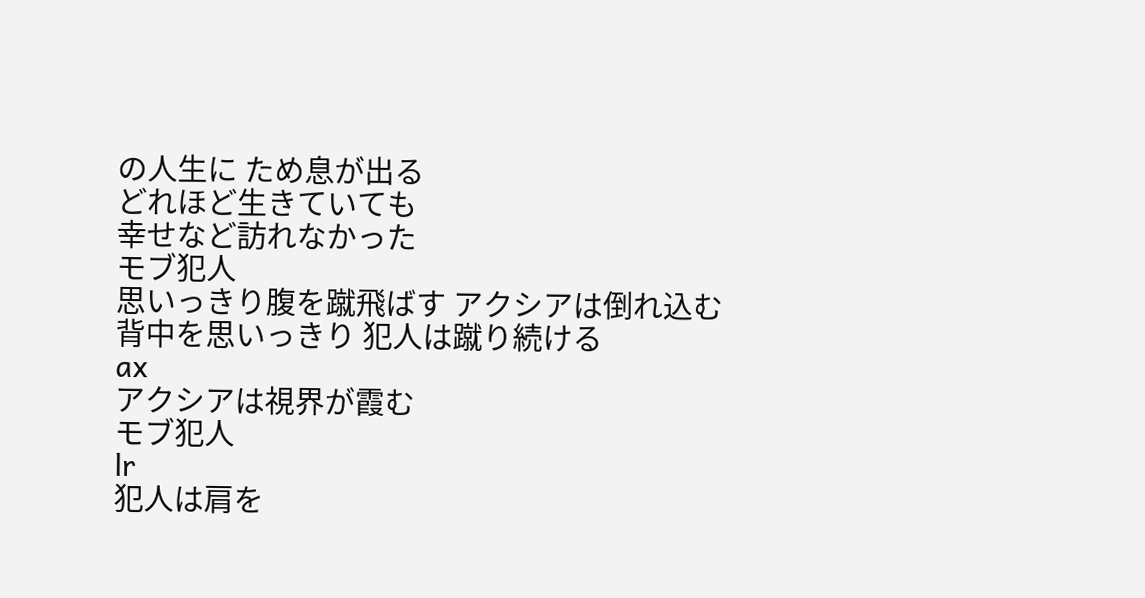の人生に ため息が出る
どれほど生きていても
幸せなど訪れなかった
モブ犯人
思いっきり腹を蹴飛ばす アクシアは倒れ込む
背中を思いっきり 犯人は蹴り続ける
ax
アクシアは視界が霞む
モブ犯人
lr
犯人は肩を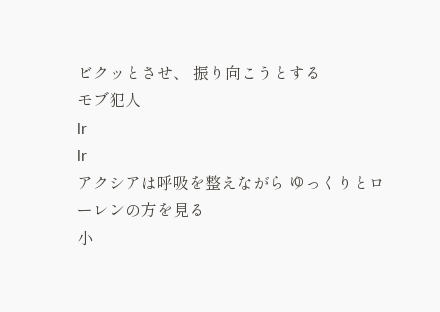ビクッとさせ、 振り向こうとする
モブ犯人
lr
lr
アクシアは呼吸を整えながら ゆっくりとローレンの方を見る
小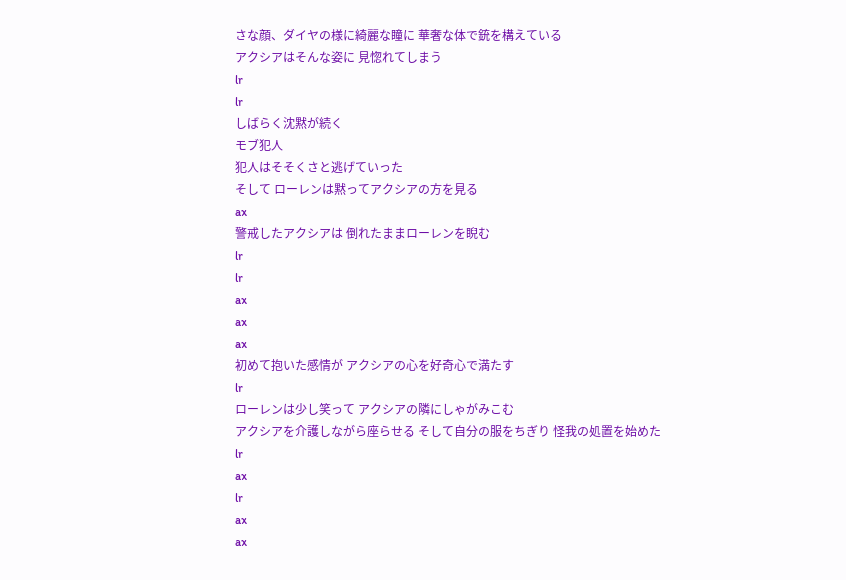さな顔、ダイヤの様に綺麗な瞳に 華奢な体で銃を構えている
アクシアはそんな姿に 見惚れてしまう
lr
lr
しばらく沈黙が続く
モブ犯人
犯人はそそくさと逃げていった
そして ローレンは黙ってアクシアの方を見る
ax
警戒したアクシアは 倒れたままローレンを睨む
lr
lr
ax
ax
ax
初めて抱いた感情が アクシアの心を好奇心で満たす
lr
ローレンは少し笑って アクシアの隣にしゃがみこむ
アクシアを介護しながら座らせる そして自分の服をちぎり 怪我の処置を始めた
lr
ax
lr
ax
ax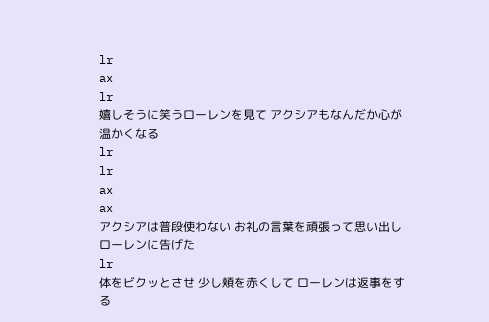lr
ax
lr
嬉しそうに笑うローレンを見て アクシアもなんだか心が温かくなる
lr
lr
ax
ax
アクシアは普段使わない お礼の言葉を頑張って思い出し ローレンに告げた
lr
体をビクッとさせ 少し頬を赤くして ローレンは返事をする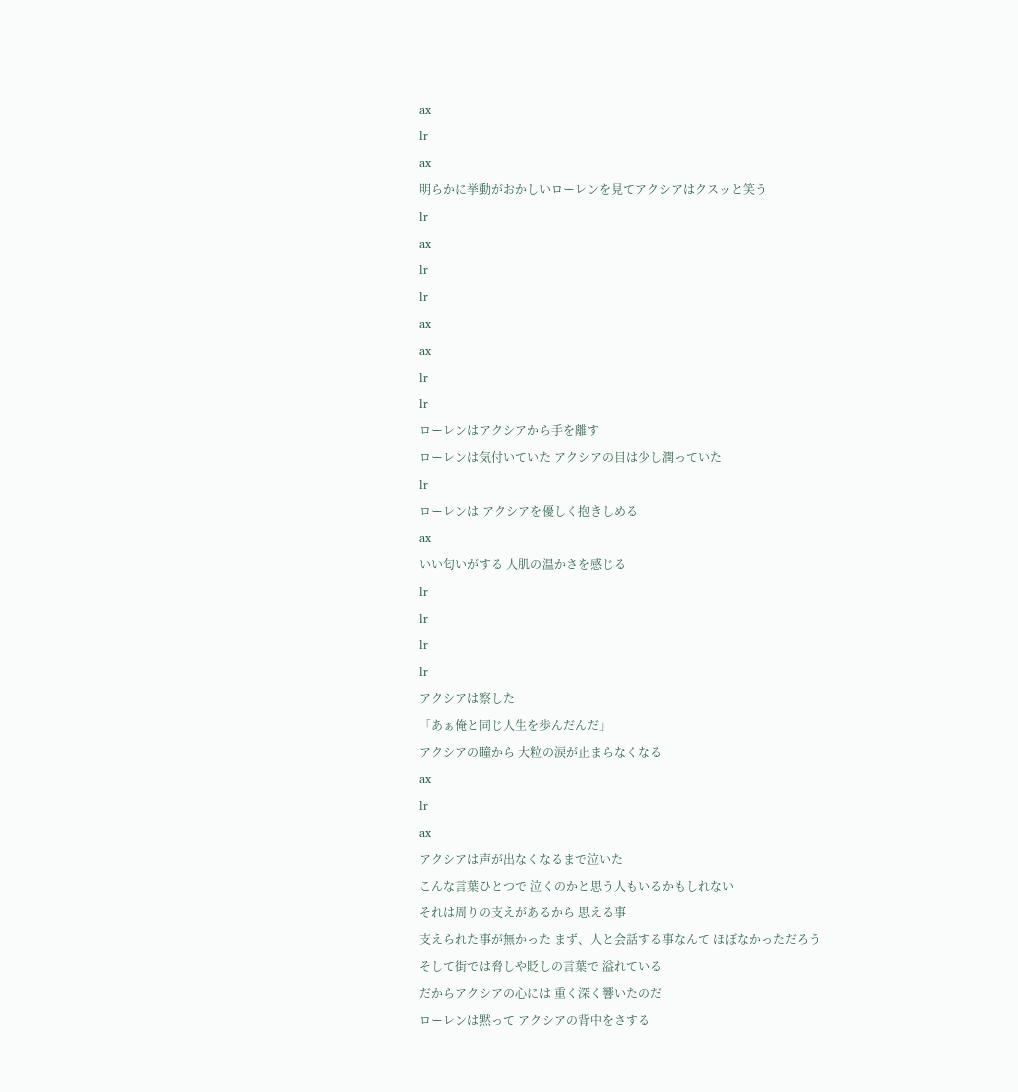ax
lr
ax
明らかに挙動がおかしいローレンを見てアクシアはクスッと笑う
lr
ax
lr
lr
ax
ax
lr
lr
ローレンはアクシアから手を離す
ローレンは気付いていた アクシアの目は少し潤っていた
lr
ローレンは アクシアを優しく抱きしめる
ax
いい匂いがする 人肌の温かさを感じる
lr
lr
lr
lr
アクシアは察した
「あぁ俺と同じ人生を歩んだんだ」
アクシアの瞳から 大粒の涙が止まらなくなる
ax
lr
ax
アクシアは声が出なくなるまで泣いた
こんな言葉ひとつで 泣くのかと思う人もいるかもしれない
それは周りの支えがあるから 思える事
支えられた事が無かった まず、人と会話する事なんて ほぼなかっただろう
そして街では脅しや貶しの言葉で 溢れている
だからアクシアの心には 重く深く響いたのだ
ローレンは黙って アクシアの背中をさする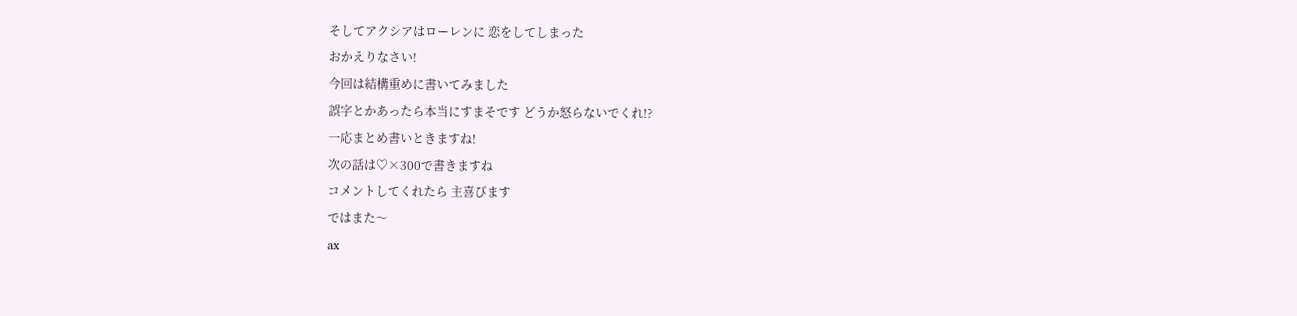そしてアクシアはローレンに 恋をしてしまった
おかえりなさい!
今回は結構重めに書いてみました
誤字とかあったら本当にすまそです どうか怒らないでくれ!?
一応まとめ書いときますね!
次の話は♡×300で書きますね
コメントしてくれたら 主喜びます
ではまた〜
ax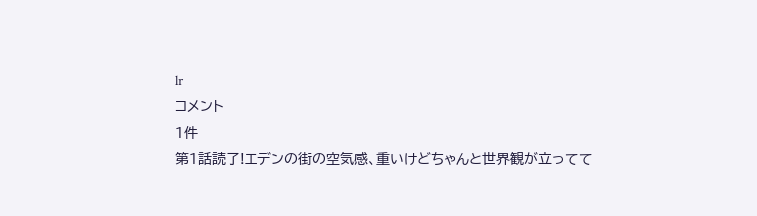lr
コメント
1件
第1話読了!エデンの街の空気感、重いけどちゃんと世界観が立ってて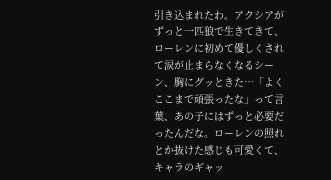引き込まれたわ。アクシアがずっと一匹狼で生きてきて、ローレンに初めて優しくされて涙が止まらなくなるシーン、胸にグッときた…「よくここまで頑張ったな」って言葉、あの子にはずっと必要だったんだな。ローレンの照れとか抜けた感じも可愛くて、キャラのギャッ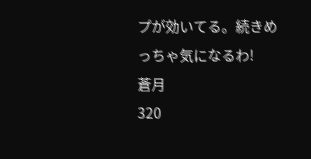プが効いてる。続きめっちゃ気になるわ!
蒼月
320